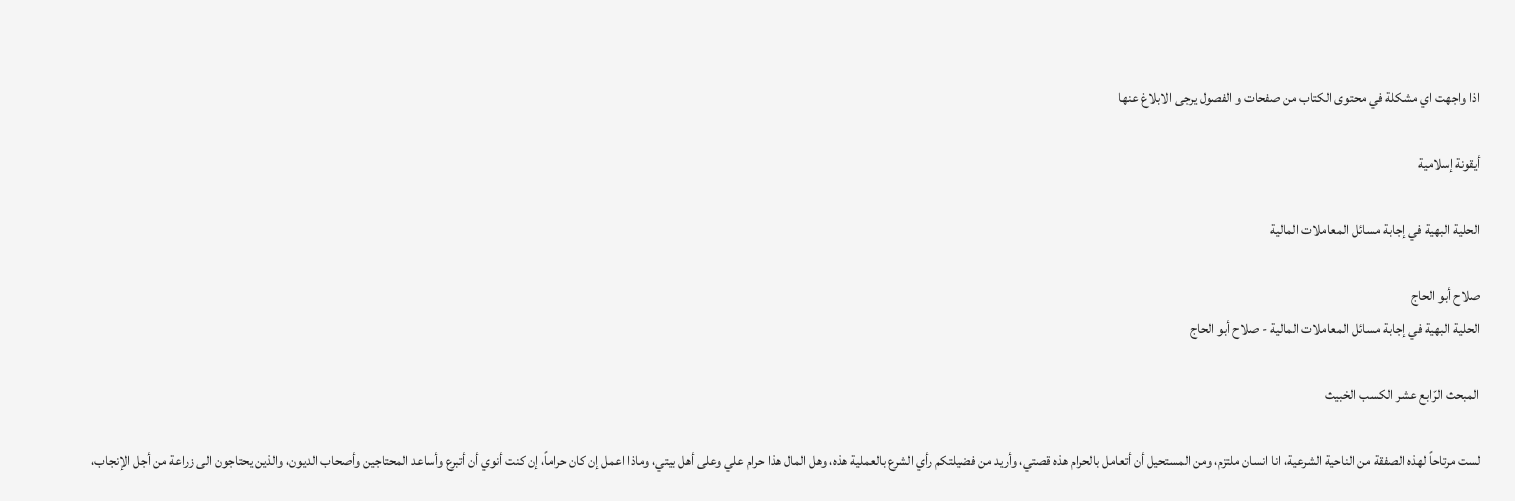اذا واجهت اي مشكلة في محتوى الكتاب من صفحات و الفصول يرجى الابلاغ عنها

أيقونة إسلامية

الحلية البهية في إجابة مسائل المعاملات المالية

صلاح أبو الحاج
الحلية البهية في إجابة مسائل المعاملات المالية - صلاح أبو الحاج

المبحث الرّابع عشر الكسب الخبيث

لست مرتاحاً لهذه الصفقة من الناحية الشرعية، انا انسان ملتزم، ومن المستحيل أن أتعامل بالحرام هذه قصتي، وأريد من فضيلتكم رأي الشرع بالعملية هذه، وهل المال هذا حرام علي وعلى أهل بيتي، وماذا اعمل إن كان حراماً، إن كنت أنوي أن أتبرع وأساعد المحتاجين وأصحاب الديون، والذين يحتاجون الى زراعة من أجل الإنجاب،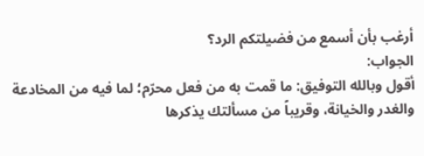أرغب بأن أسمع من فضيلتكم الرد؟
الجواب:
أقول وبالله التوفيق: ما قمت به من فعل محرّم؛ لما فيه من المخادعة والغدر والخيانة، وقريباً من مسألتك يذكرها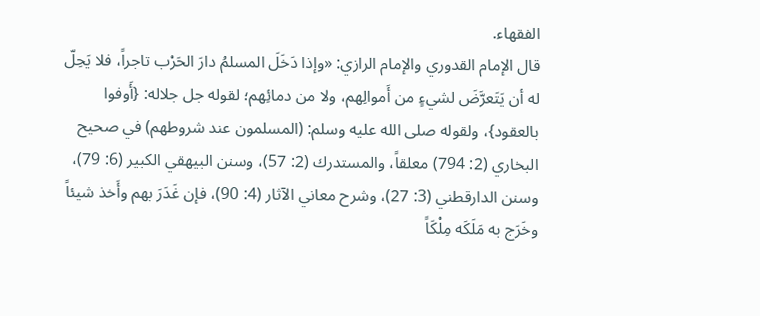الفقهاء.
قال الإمام القدوري والإمام الرازي: «وإذا دَخَلَ المسلمُ دارَ الحَرْب تاجراً، فلا يَحِلّ له أن يَتَعرَّضَ لشيءٍ من أَموالِهم، ولا من دمائِهم؛ لقوله جل جلاله: {أَوفوا بالعقود}، ولقوله صلى الله عليه وسلم: (المسلمون عند شروطهم) في صحيح البخاري (2: 794) معلقاً، والمستدرك (2: 57)، وسنن البيهقي الكبير (6: 79)، وسنن الدارقطني (3: 27)، وشرح معاني الآثار (4: 90)، فإن غَدَرَ بهم وأَخذ شيئاً وخَرَج به مَلَكَه مِلْكَاً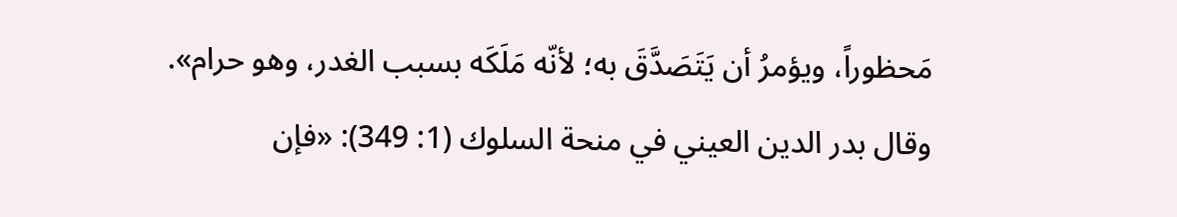مَحظوراً، ويؤمرُ أن يَتَصَدَّقَ به؛ لأنّه مَلَكَه بسبب الغدر، وهو حرام».
وقال بدر الدين العيني في منحة السلوك (1: 349): «فإن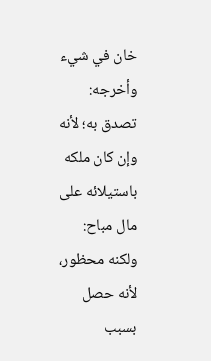خان في شيء وأخرجه: تصدق به؛ لأنه وإن كان ملكه باستيلائه على مال مباح: ولكنه محظور، لأنه حصل بسبب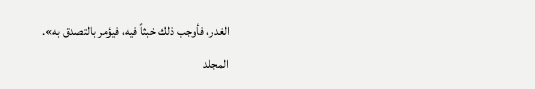الغدر، فأوجب ذلك خبثاً فيه، فيؤمر بالتصدق به».
المجلد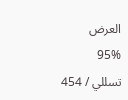العرض
95%
تسللي / 454